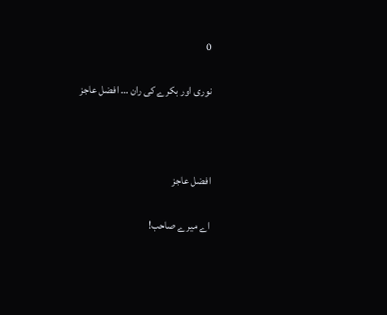0

نوری اور بکرے کی ران … افضل عاجز



افضل عاجز

اے میرے صاحب!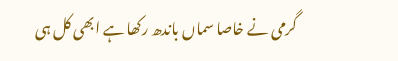گرمی نے خاصا سماں باندھ رکھا ہے ابھی کل ہی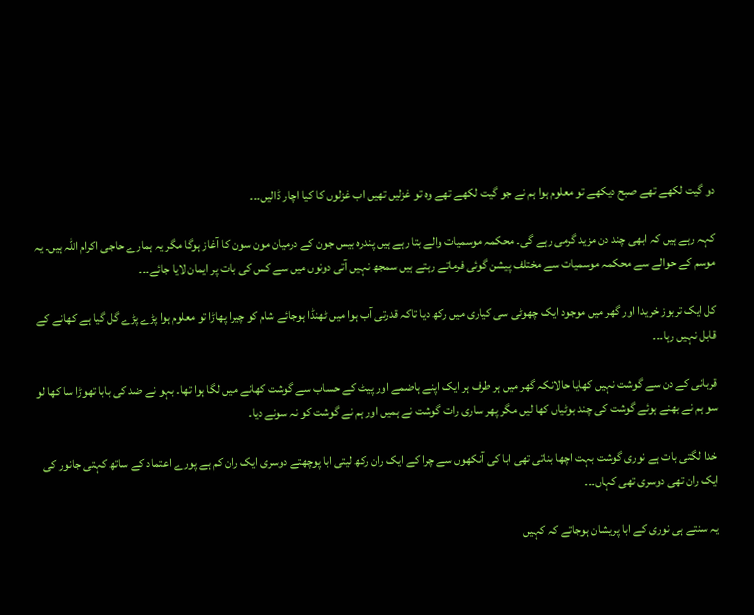دو گیت لکھے تھے صبح دیکھے تو معلوم ہوا ہم نے جو گیت لکھے تھے وہ تو غزلیں تھیں اب غزلوں کا کیا اچار ڈالیں۔۔۔

کہہ رہے ہیں کہ ابھی چند دن مزید گرمی رہے گی۔ محکمہ موسمیات والے بتا رہے ہیں پندرہ بیس جون کے درمیان مون سون کا آغاز ہوگا مگر یہ ہمارے حاجی اکرام اللہ ہیں۔ یہ موسم کے حوالے سے محکمہ موسمیات سے مختلف پیشن گوئی فرماتے رہتے ہیں سمجھ نہیں آتی دونوں میں سے کس کی بات پر ایمان لایا جائے۔۔۔

کل ایک تربوز خریدا اور گھر میں موجود ایک چھوٹی سی کیاری میں رکھ دیا تاکہ قدرتی آب ہوا میں ٹھنڈا ہوجائے شام کو چیرا پھاڑا تو معلوم ہوا پڑے پڑے گل گیا ہے کھانے کے قابل نہیں رہا۔۔۔

قربانی کے دن سے گوشت نہیں کھایا حالانکہ گھر میں ہر طرف ہر ایک اپنے ہاضمے اور پیٹ کے حساب سے گوشت کھانے میں لگا ہوا تھا۔ بہو نے ضد کی بابا تھوڑا سا کھا لو سو ہم نے بھنے ہوئے گوشت کی چند بوٹیاں کھا لیں مگر پھر ساری رات گوشت نے ہمیں اور ہم نے گوشت کو نہ سونے دیا۔

خدا لگتی بات ہے نوری گوشت بہت اچھا بناتی تھی ابا کی آنکھوں سے چرا کے ایک ران رکھ لیتی ابا پوچھتے دوسری ایک ران کم ہے پورے اعتماد کے ساتھ کہتی جانور کی ایک ران تھی دوسری تھی کہاں۔۔۔

یہ سنتے ہی نوری کے ابا پریشان ہوجاتے کہ کہیں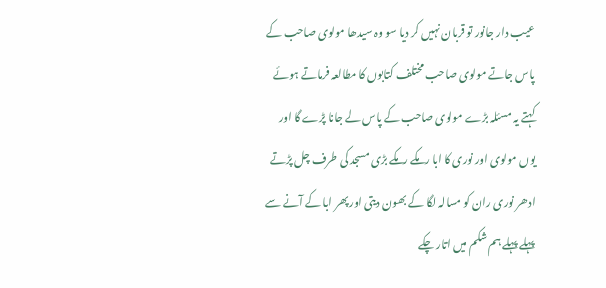عیب دار جانور تو قربان نہیں کر دیا سو وہ سیدھا مولوی صاحب کے پاس جاتے مولوی صاحب مختلف کتابوں کا مطالعہ فرماتے ہوئے کہتے یہ مسئلہ بڑے مولوی صاحب کے پاس لے جانا پڑے گا اور یوں مولوی اور نوری کا ابا رمکے رمکے بڑی مسجد کی طرف چل پڑتے ادھر نوری ران کو مسالہ لگا کے بھون دیتی اور پھر ابا کے آنے سے پہلے پہلے ہم شکم میں اتار چکے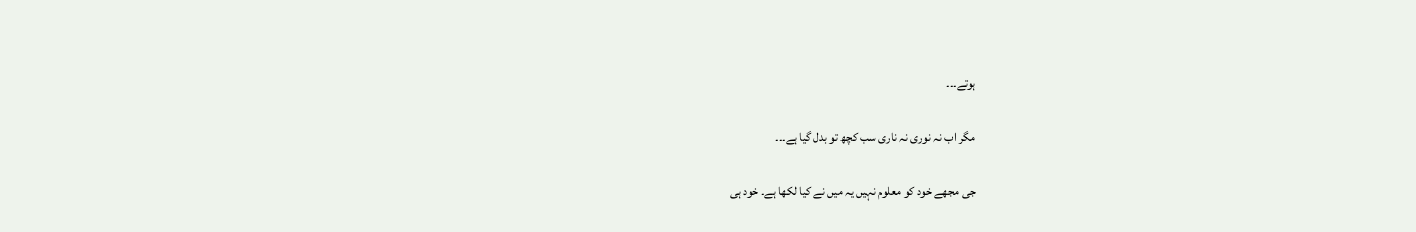ہوتے۔۔۔

مگر اب نہ نوری نہ ناری سب کچھ تو بدل گیا ہے۔۔۔

جی مجھے خود کو معلوم نہیں یہ میں نے کیا لکھا ہے۔ خود ہی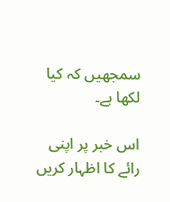سمجھیں کہ کیا لکھا ہے۔

اس خبر پر اپنی رائے کا اظہار کریں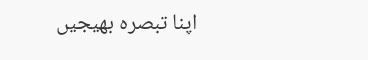اپنا تبصرہ بھیجیں